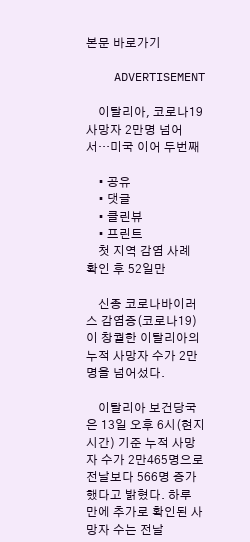본문 바로가기

    ADVERTISEMENT

    이탈리아, 코로나19 사망자 2만명 넘어서…미국 이어 두번째

    • 공유
    • 댓글
    • 클린뷰
    • 프린트
    첫 지역 감염 사례 확인 후 52일만

    신종 코로나바이러스 감염증(코로나19)이 창궐한 이탈리아의 누적 사망자 수가 2만명을 넘어섰다.

    이탈리아 보건당국은 13일 오후 6시(현지시간) 기준 누적 사망자 수가 2만465명으로 전날보다 566명 증가했다고 밝혔다. 하루 만에 추가로 확인된 사망자 수는 전날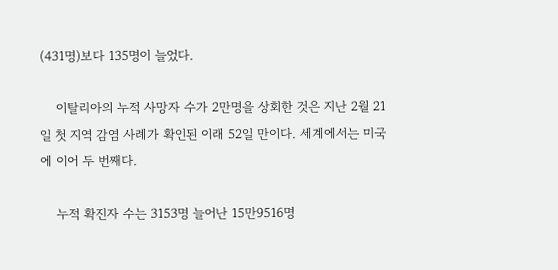(431명)보다 135명이 늘었다.

    이탈리아의 누적 사망자 수가 2만명을 상회한 것은 지난 2월 21일 첫 지역 감염 사례가 확인된 이래 52일 만이다. 세계에서는 미국에 이어 두 번째다.

    누적 확진자 수는 3153명 늘어난 15만9516명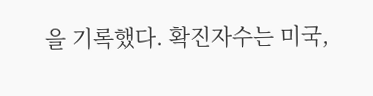을 기록했다. 확진자수는 미국,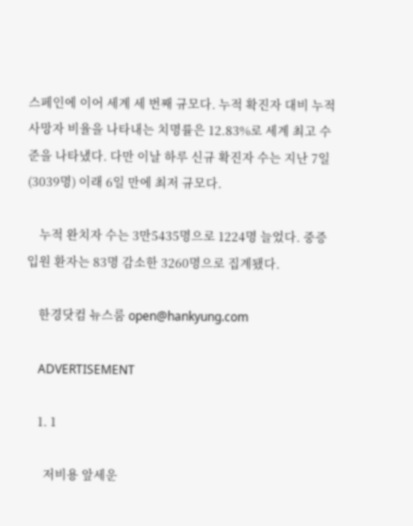스페인에 이어 세계 세 번째 규모다. 누적 확진자 대비 누적 사망자 비율을 나타내는 치명률은 12.83%로 세계 최고 수준을 나타냈다. 다만 이날 하루 신규 확진자 수는 지난 7일(3039명) 이래 6일 만에 최저 규모다.

    누적 완치자 수는 3만5435명으로 1224명 늘었다. 중증 입원 환자는 83명 감소한 3260명으로 집계됐다.

    한경닷컴 뉴스룸 open@hankyung.com

    ADVERTISEMENT

    1. 1

      저비용 앞세운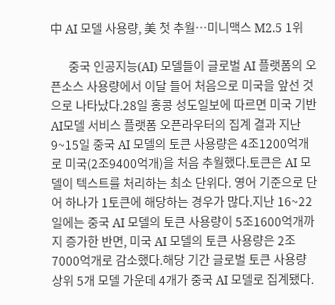中 AI 모델 사용량, 美 첫 추월…미니맥스 M2.5 1위

      중국 인공지능(AI) 모델들이 글로벌 AI 플랫폼의 오픈소스 사용량에서 이달 들어 처음으로 미국을 앞선 것으로 나타났다.28일 홍콩 성도일보에 따르면 미국 기반 AI모델 서비스 플랫폼 오픈라우터의 집계 결과 지난 9~15일 중국 AI 모델의 토큰 사용량은 4조1200억개로 미국(2조9400억개)을 처음 추월했다.토큰은 AI 모델이 텍스트를 처리하는 최소 단위다. 영어 기준으로 단어 하나가 1토큰에 해당하는 경우가 많다.지난 16~22일에는 중국 AI 모델의 토큰 사용량이 5조1600억개까지 증가한 반면, 미국 AI 모델의 토큰 사용량은 2조7000억개로 감소했다.해당 기간 글로벌 토큰 사용량 상위 5개 모델 가운데 4개가 중국 AI 모델로 집계됐다.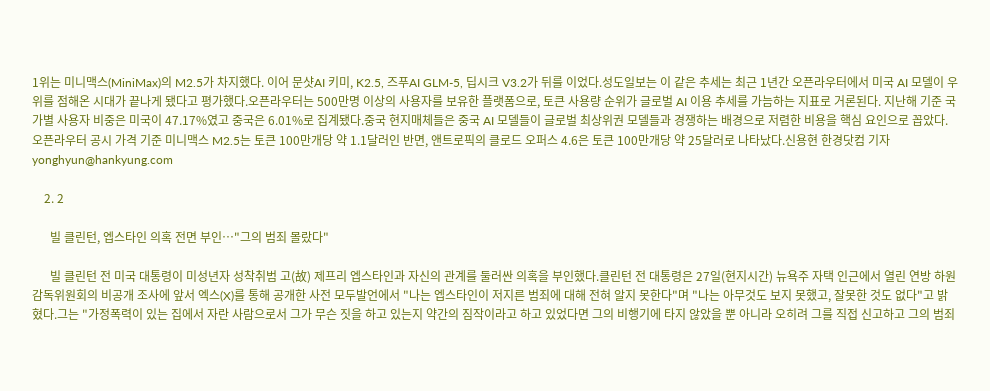1위는 미니맥스(MiniMax)의 M2.5가 차지했다. 이어 문샷AI 키미, K2.5, 즈푸AI GLM-5, 딥시크 V3.2가 뒤를 이었다.성도일보는 이 같은 추세는 최근 1년간 오픈라우터에서 미국 AI 모델이 우위를 점해온 시대가 끝나게 됐다고 평가했다.오픈라우터는 500만명 이상의 사용자를 보유한 플랫폼으로, 토큰 사용량 순위가 글로벌 AI 이용 추세를 가늠하는 지표로 거론된다. 지난해 기준 국가별 사용자 비중은 미국이 47.17%였고 중국은 6.01%로 집계됐다.중국 현지매체들은 중국 AI 모델들이 글로벌 최상위권 모델들과 경쟁하는 배경으로 저렴한 비용을 핵심 요인으로 꼽았다. 오픈라우터 공시 가격 기준 미니맥스 M2.5는 토큰 100만개당 약 1.1달러인 반면, 앤트로픽의 클로드 오퍼스 4.6은 토큰 100만개당 약 25달러로 나타났다.신용현 한경닷컴 기자 yonghyun@hankyung.com

    2. 2

      빌 클린턴, 엡스타인 의혹 전면 부인…"그의 범죄 몰랐다"

      빌 클린턴 전 미국 대통령이 미성년자 성착취범 고(故) 제프리 엡스타인과 자신의 관계를 둘러싼 의혹을 부인했다.클린턴 전 대통령은 27일(현지시간) 뉴욕주 자택 인근에서 열린 연방 하원 감독위원회의 비공개 조사에 앞서 엑스(X)를 통해 공개한 사전 모두발언에서 "나는 엡스타인이 저지른 범죄에 대해 전혀 알지 못한다"며 "나는 아무것도 보지 못했고, 잘못한 것도 없다"고 밝혔다.그는 "가정폭력이 있는 집에서 자란 사람으로서 그가 무슨 짓을 하고 있는지 약간의 짐작이라고 하고 있었다면 그의 비행기에 타지 않았을 뿐 아니라 오히려 그를 직접 신고하고 그의 범죄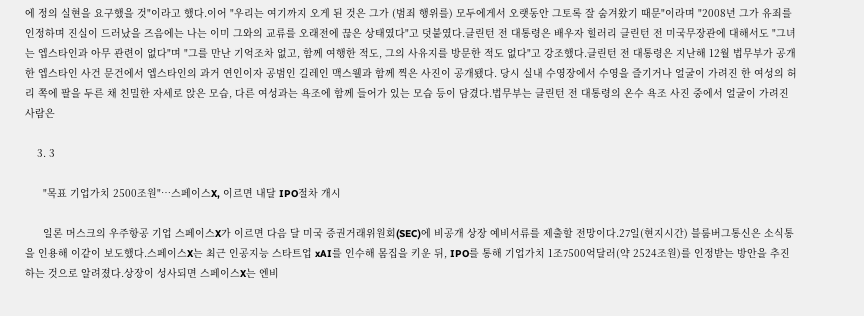에 정의 실현을 요구했을 것"이라고 했다.이어 "우리는 여기까지 오게 된 것은 그가 (범죄 행위를) 모두에게서 오랫동안 그토록 잘 숨겨왔기 때문"이라며 "2008년 그가 유죄를 인정하며 진실이 드러났을 즈음에는 나는 이미 그와의 교류를 오래전에 끊은 상태였다"고 덧붙였다.클린턴 전 대통령은 배우자 힐러리 클린턴 전 미국무장관에 대해서도 "그녀는 엡스타인과 아무 관련이 없다"며 "그를 만난 기억조차 없고, 함께 여행한 적도, 그의 사유지를 방문한 적도 없다"고 강조했다.클린턴 전 대통령은 지난해 12월 법무부가 공개한 엡스타인 사건 문건에서 엡스타인의 과거 연인이자 공범인 길레인 맥스웰과 함께 찍은 사진이 공개됐다. 당시 실내 수영장에서 수영을 즐기거나 얼굴이 가려진 한 여성의 허리 쪽에 팔을 두른 채 친밀한 자세로 앉은 모습, 다른 여성과는 욕조에 함께 들어가 있는 모습 등이 담겼다.법무부는 클린턴 전 대통령의 온수 욕조 사진 중에서 얼굴이 가려진 사람은

    3. 3

      "목표 기업가치 2500조원"…스페이스X, 이르면 내달 IPO절차 개시

      일론 머스크의 우주항공 기업 스페이스X가 이르면 다음 달 미국 증권거래위원회(SEC)에 비공개 상장 예비서류를 제출할 전망이다.27일(현지시간) 블룸버그통신은 소식통을 인용해 이같이 보도했다.스페이스X는 최근 인공지능 스타트업 xAI를 인수해 몸집을 키운 뒤, IPO를 통해 기업가치 1조7500억달러(약 2524조원)를 인정받는 방안을 추진하는 것으로 알려졌다.상장이 성사되면 스페이스X는 엔비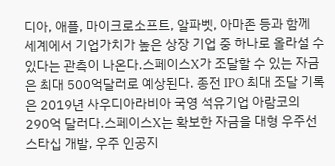디아, 애플, 마이크로소프트, 알파벳, 아마존 등과 함께 세계에서 기업가치가 높은 상장 기업 중 하나로 올라설 수 있다는 관측이 나온다.스페이스X가 조달할 수 있는 자금은 최대 500억달러로 예상된다. 종전 IPO 최대 조달 기록은 2019년 사우디아라비아 국영 석유기업 아람코의 290억 달러다.스페이스X는 확보한 자금을 대형 우주선 스타십 개발, 우주 인공지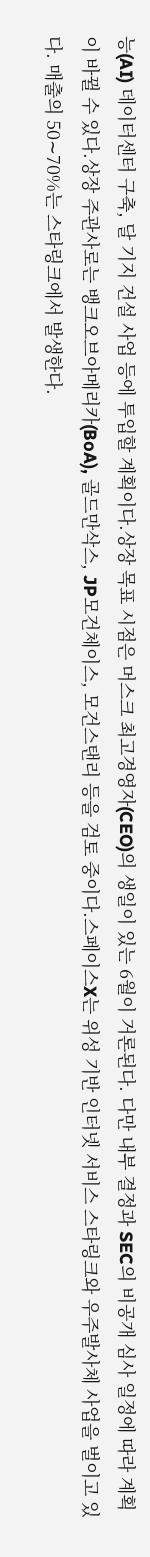능(AI) 데이터센터 구축, 달 기지 건설 사업 등에 투입할 계획이다.상장 목표 시점은 머스크 최고경영자(CEO)의 생일이 있는 6월이 거론된다. 다만 내부 결정과 SEC의 비공개 심사 일정에 따라 계획이 바뀔 수 있다.상장 주관사로는 뱅크오브아메리카(BoA), 골드만삭스, JP모건체이스, 모건스탠리 등을 검토 중이다.스페이스X는 위성 기반 인터넷 서비스 스타링크와 우주발사체 사업을 벌이고 있다. 매출의 50∼70%는 스타링크에서 발생한다.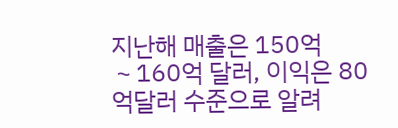지난해 매출은 150억∼160억 달러, 이익은 80억달러 수준으로 알려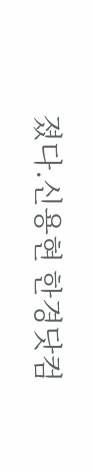졌다.신용현 한경닷컴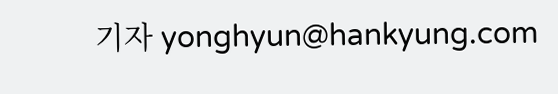기자 yonghyun@hankyung.com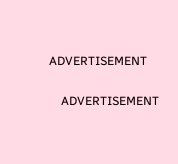ADVERTISEMENT

    ADVERTISEMENT